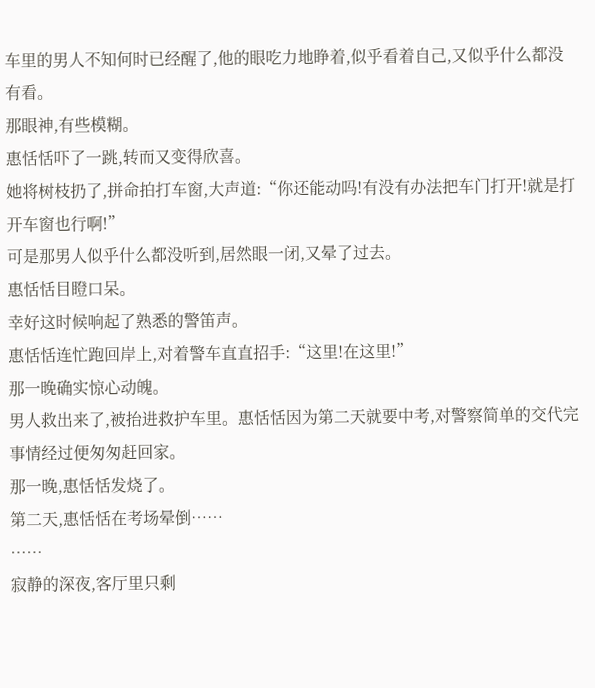车里的男人不知何时已经醒了,他的眼吃力地睁着,似乎看着自己,又似乎什么都没有看。
那眼神,有些模糊。
惠恬恬吓了一跳,转而又变得欣喜。
她将树枝扔了,拼命拍打车窗,大声道:“你还能动吗!有没有办法把车门打开!就是打开车窗也行啊!”
可是那男人似乎什么都没听到,居然眼一闭,又晕了过去。
惠恬恬目瞪口呆。
幸好这时候响起了熟悉的警笛声。
惠恬恬连忙跑回岸上,对着警车直直招手:“这里!在这里!”
那一晚确实惊心动魄。
男人救出来了,被抬进救护车里。惠恬恬因为第二天就要中考,对警察简单的交代完事情经过便匆匆赶回家。
那一晚,惠恬恬发烧了。
第二天,惠恬恬在考场晕倒……
……
寂静的深夜,客厅里只剩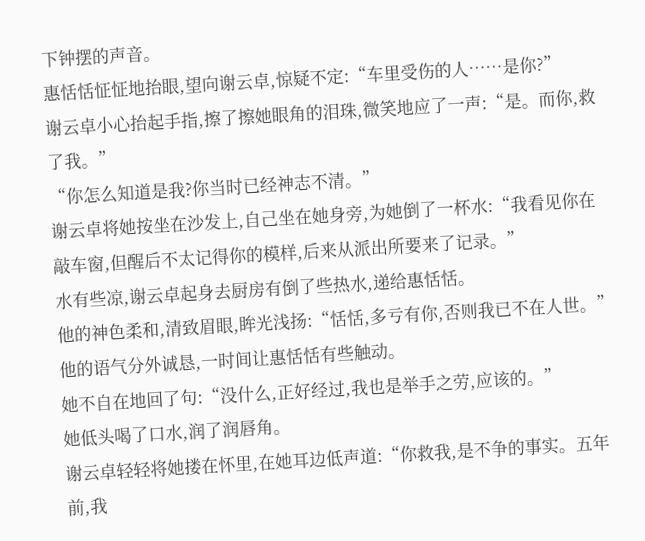下钟摆的声音。
惠恬恬怔怔地抬眼,望向谢云卓,惊疑不定:“车里受伤的人……是你?”
谢云卓小心抬起手指,擦了擦她眼角的泪珠,微笑地应了一声:“是。而你,救了我。”
“你怎么知道是我?你当时已经神志不清。”
谢云卓将她按坐在沙发上,自己坐在她身旁,为她倒了一杯水:“我看见你在敲车窗,但醒后不太记得你的模样,后来从派出所要来了记录。”
水有些凉,谢云卓起身去厨房有倒了些热水,递给惠恬恬。
他的神色柔和,清致眉眼,眸光浅扬:“恬恬,多亏有你,否则我已不在人世。”
他的语气分外诚恳,一时间让惠恬恬有些触动。
她不自在地回了句:“没什么,正好经过,我也是举手之劳,应该的。”
她低头喝了口水,润了润唇角。
谢云卓轻轻将她搂在怀里,在她耳边低声道:“你救我,是不争的事实。五年前,我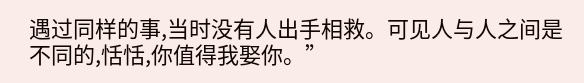遇过同样的事,当时没有人出手相救。可见人与人之间是不同的,恬恬,你值得我娶你。”